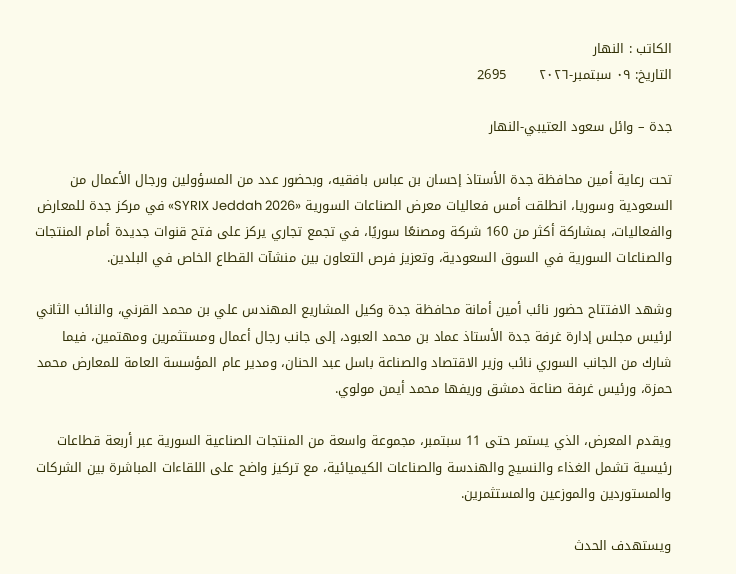الكاتب : النهار
التاريخ: ٠٩ سبتمبر-٢٠٢٦       2695

جدة – وائل سعود العتيبي-النهار

تحت رعاية أمين محافظة جدة الأستاذ إحسان بن عباس بافقيه، وبحضور عدد من المسؤولين ورجال الأعمال من السعودية وسوريا، انطلقت أمس فعاليات معرض الصناعات السورية «SYRIX Jeddah 2026» في مركز جدة للمعارض والفعاليات، بمشاركة أكثر من 160 شركة ومصنعًا سوريًا، في تجمع تجاري يركز على فتح قنوات جديدة أمام المنتجات والصناعات السورية في السوق السعودية، وتعزيز فرص التعاون بين منشآت القطاع الخاص في البلدين.

وشهد الافتتاح حضور نائب أمين أمانة محافظة جدة وكيل المشاريع المهندس علي بن محمد القرني، والنائب الثاني لرئيس مجلس إدارة غرفة جدة الأستاذ عماد بن محمد العبود، إلى جانب رجال أعمال ومستثمرين ومهتمين، فيما شارك من الجانب السوري نائب وزير الاقتصاد والصناعة باسل عبد الحنان، ومدير عام المؤسسة العامة للمعارض محمد حمزة، ورئيس غرفة صناعة دمشق وريفها محمد أيمن مولوي.

ويقدم المعرض، الذي يستمر حتى 11 سبتمبر، مجموعة واسعة من المنتجات الصناعية السورية عبر أربعة قطاعات رئيسية تشمل الغذاء والنسيج والهندسة والصناعات الكيميائية، مع تركيز واضح على اللقاءات المباشرة بين الشركات والمستوردين والموزعين والمستثمرين.

ويستهدف الحدث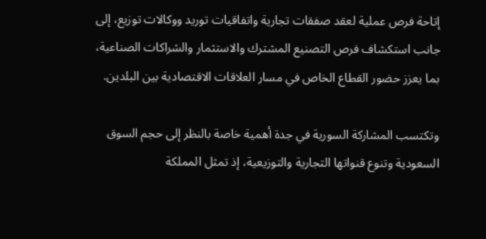إتاحة فرص عملية لعقد صفقات تجارية واتفاقيات توريد ووكالات توزيع، إلى جانب استكشاف فرص التصنيع المشترك والاستثمار والشراكات الصناعية، بما يعزز حضور القطاع الخاص في مسار العلاقات الاقتصادية بين البلدين.

وتكتسب المشاركة السورية في جدة أهمية خاصة بالنظر إلى حجم السوق السعودية وتنوع قنواتها التجارية والتوزيعية، إذ تمثل المملكة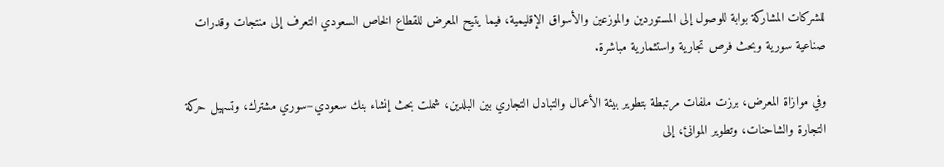للشركات المشاركة بوابة للوصول إلى المستوردين والموزعين والأسواق الإقليمية، فيما يتيح المعرض للقطاع الخاص السعودي التعرف إلى منتجات وقدرات صناعية سورية وبحث فرص تجارية واستثمارية مباشرة.

وفي موازاة المعرض، برزت ملفات مرتبطة بتطوير بيئة الأعمال والتبادل التجاري بين البلدين، شملت بحث إنشاء بنك سعودي–سوري مشترك، وتسهيل حركة التجارة والشاحنات، وتطوير الموانئ، إلى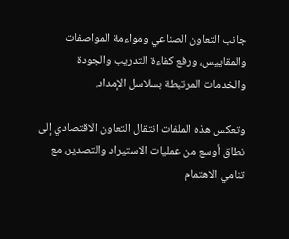جانب التعاون الصناعي ومواءمة المواصفات والمقاييس، ورفع كفاءة التدريب والجودة والخدمات المرتبطة بسلاسل الإمداد.

وتعكس هذه الملفات انتقال التعاون الاقتصادي إلى نطاق أوسع من عمليات الاستيراد والتصدير، مع تنامي الاهتمام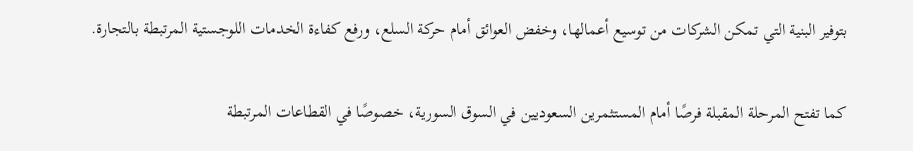بتوفير البنية التي تمكن الشركات من توسيع أعمالها، وخفض العوائق أمام حركة السلع، ورفع كفاءة الخدمات اللوجستية المرتبطة بالتجارة.

كما تفتح المرحلة المقبلة فرصًا أمام المستثمرين السعوديين في السوق السورية، خصوصًا في القطاعات المرتبطة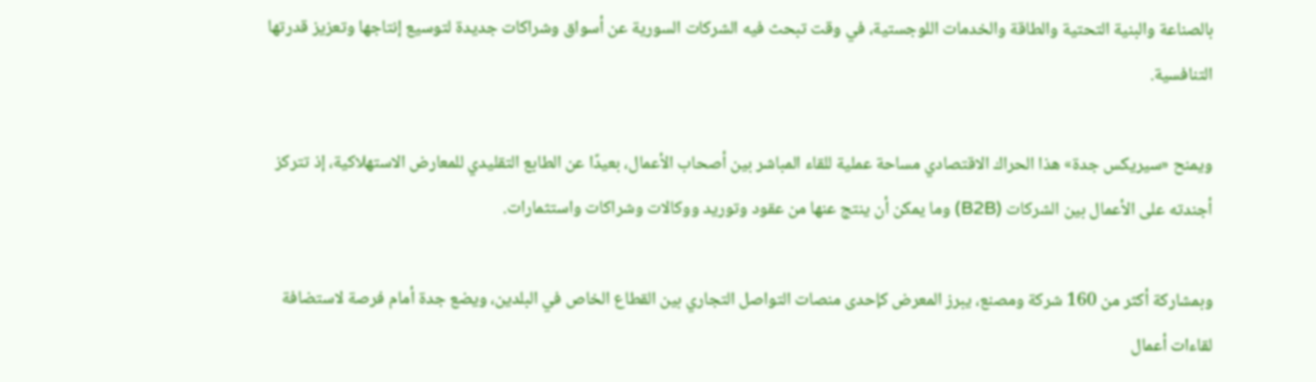بالصناعة والبنية التحتية والطاقة والخدمات اللوجستية، في وقت تبحث فيه الشركات السورية عن أسواق وشراكات جديدة لتوسيع إنتاجها وتعزيز قدرتها التنافسية.

ويمنح «سيريكس جدة» هذا الحراك الاقتصادي مساحة عملية للقاء المباشر بين أصحاب الأعمال، بعيدًا عن الطابع التقليدي للمعارض الاستهلاكية، إذ تتركز أجندته على الأعمال بين الشركات (B2B) وما يمكن أن ينتج عنها من عقود وتوريد ووكالات وشراكات واستثمارات.

وبمشاركة أكثر من 160 شركة ومصنع، يبرز المعرض كإحدى منصات التواصل التجاري بين القطاع الخاص في البلدين، ويضع جدة أمام فرصة لاستضافة لقاءات أعمال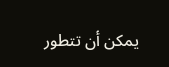يمكن أن تتطور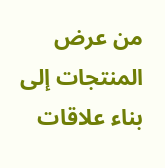من عرض المنتجات إلى بناء علاقات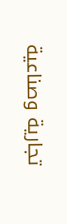تجارية وصناعية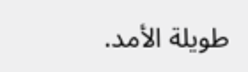طويلة الأمد.